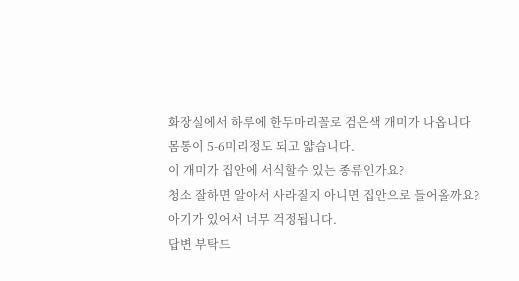화장실에서 하루에 한두마리꼴로 검은색 개미가 나옵니다
몸통이 5-6미리정도 되고 얇습니다.
이 개미가 집안에 서식할수 있는 종류인가요?
청소 잘하면 알아서 사라질지 아니면 집안으로 들어올까요?
아기가 있어서 너무 걱정됩니다.
답변 부탁드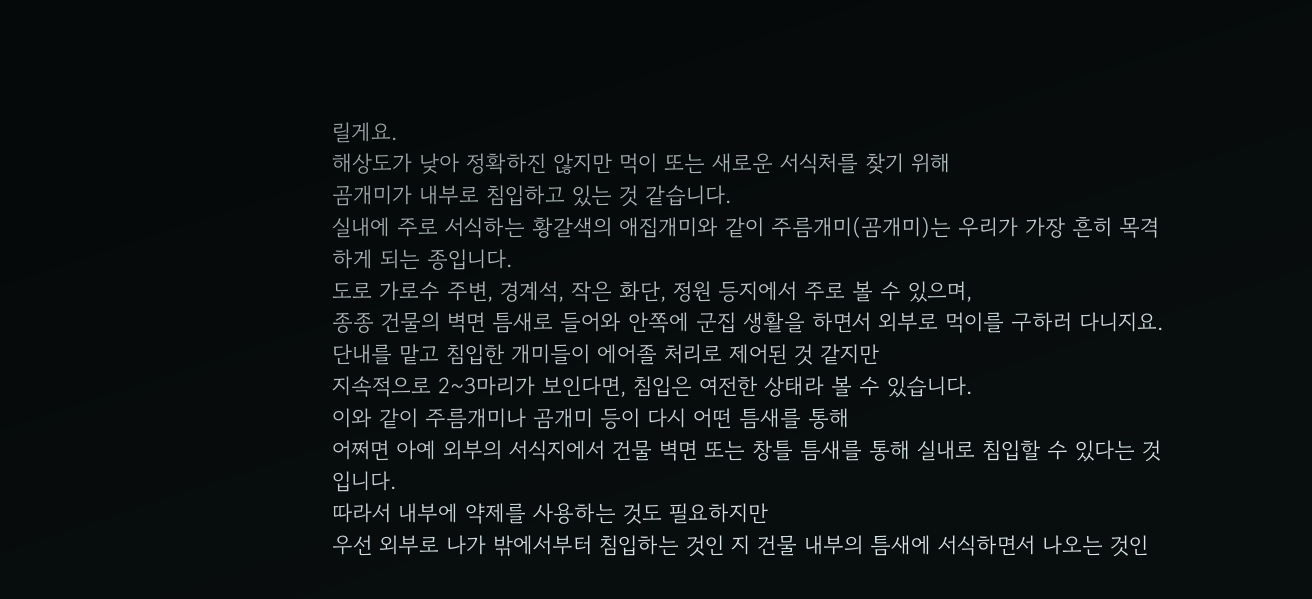릴게요.
해상도가 낮아 정확하진 않지만 먹이 또는 새로운 서식처를 찾기 위해
곰개미가 내부로 침입하고 있는 것 같습니다.
실내에 주로 서식하는 황갈색의 애집개미와 같이 주름개미(곰개미)는 우리가 가장 흔히 목격하게 되는 종입니다.
도로 가로수 주변, 경계석, 작은 화단, 정원 등지에서 주로 볼 수 있으며,
종종 건물의 벽면 틈새로 들어와 안쪽에 군집 생활을 하면서 외부로 먹이를 구하러 다니지요.
단내를 맡고 침입한 개미들이 에어졸 처리로 제어된 것 같지만
지속적으로 2~3마리가 보인다면, 침입은 여전한 상태라 볼 수 있습니다.
이와 같이 주름개미나 곰개미 등이 다시 어떤 틈새를 통해
어쩌면 아예 외부의 서식지에서 건물 벽면 또는 창틀 틈새를 통해 실내로 침입할 수 있다는 것입니다.
따라서 내부에 약제를 사용하는 것도 필요하지만
우선 외부로 나가 밖에서부터 침입하는 것인 지 건물 내부의 틈새에 서식하면서 나오는 것인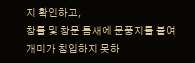지 확인하고,
창틀 및 창문 틈새에 문풍지를 붙여 개미가 침입하지 못하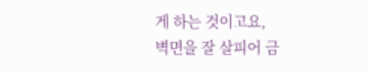게 하는 것이고요,
벽면을 잘 살피어 금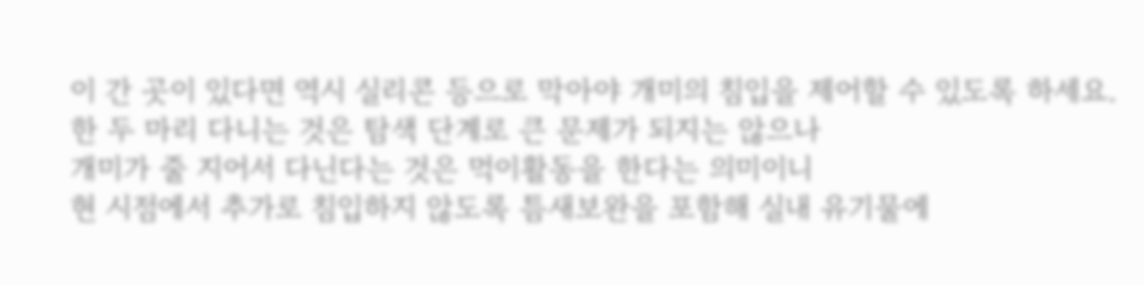이 간 곳이 있다면 역시 실리콘 등으로 막아야 개미의 침입을 제어할 수 있도록 하세요.
한 두 마리 다니는 것은 탐색 단계로 큰 문제가 되지는 않으나
개미가 줄 지어서 다닌다는 것은 먹이활동을 한다는 의미이니
현 시점에서 추가로 침입하지 않도록 틈새보완을 포함해 실내 유기물에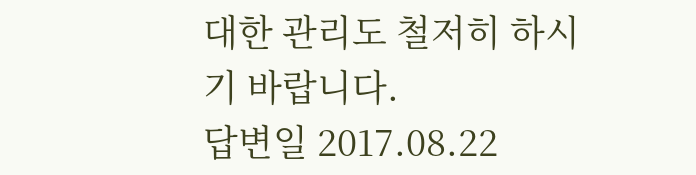대한 관리도 철저히 하시기 바랍니다.
답변일 2017.08.22